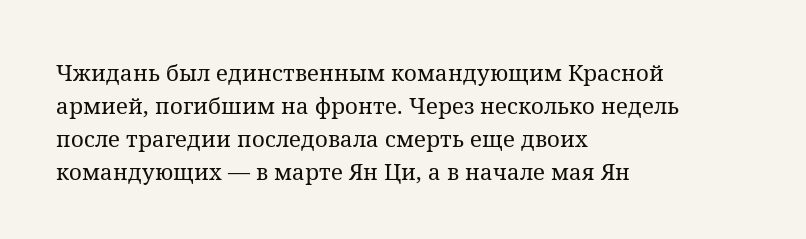Чжидань был единственным командующим Красной армией, погибшим на фронте. Через несколько недель после трагедии последовала смерть еще двоих командующих — в марте Ян Ци, а в начале мая Ян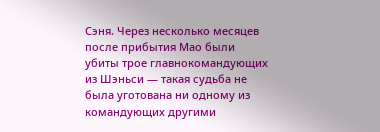Сэня. Через несколько месяцев после прибытия Мао были убиты трое главнокомандующих из Шэньси — такая судьба не была уготована ни одному из командующих другими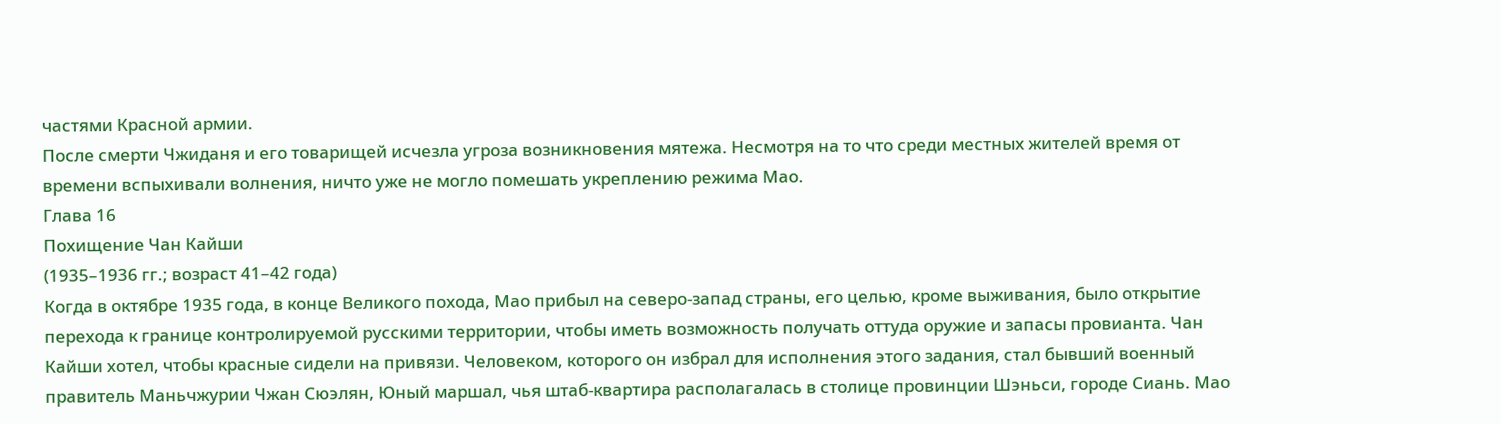частями Красной армии.
После смерти Чжиданя и его товарищей исчезла угроза возникновения мятежа. Несмотря на то что среди местных жителей время от времени вспыхивали волнения, ничто уже не могло помешать укреплению режима Мао.
Глава 16
Похищение Чан Кайши
(1935–1936 гг.; возраст 41–42 года)
Когда в октябре 1935 года, в конце Великого похода, Мао прибыл на северо-запад страны, его целью, кроме выживания, было открытие перехода к границе контролируемой русскими территории, чтобы иметь возможность получать оттуда оружие и запасы провианта. Чан Кайши хотел, чтобы красные сидели на привязи. Человеком, которого он избрал для исполнения этого задания, стал бывший военный правитель Маньчжурии Чжан Сюэлян, Юный маршал, чья штаб-квартира располагалась в столице провинции Шэньси, городе Сиань. Мао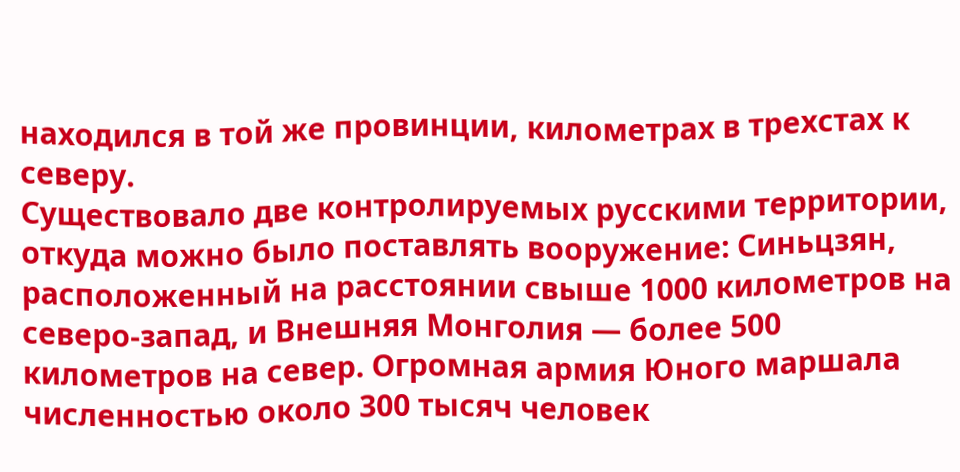находился в той же провинции, километрах в трехстах к северу.
Существовало две контролируемых русскими территории, откуда можно было поставлять вооружение: Синьцзян, расположенный на расстоянии свыше 1000 километров на северо-запад, и Внешняя Монголия — более 500 километров на север. Огромная армия Юного маршала численностью около 300 тысяч человек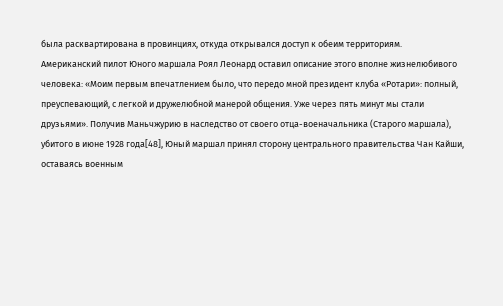была расквартирована в провинциях, откуда открывался доступ к обеим территориям.
Американский пилот Юного маршала Роял Леонард оставил описание этого вполне жизнелюбивого человека: «Моим первым впечатлением было, что передо мной президент клуба «Ротари»: полный, преуспевающий, с легкой и дружелюбной манерой общения. Уже через пять минут мы стали друзьями». Получив Маньчжурию в наследство от своего отца-военачальника (Старого маршала), убитого в июне 1928 года[48], Юный маршал принял сторону центрального правительства Чан Кайши, оставаясь военным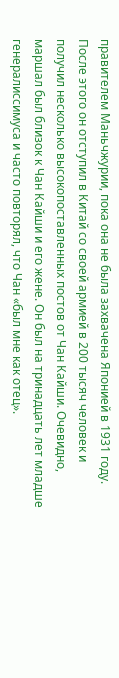правителем Маньчжурии, пока она не была захвачена Японией в 1931 году. После этого он отступил в Китай со своей армией в 200 тысяч человек и получил несколько высокопоставленных постов от Чан Кайши. Очевидно, маршал был близок к Чан Кайши и его жене. Он был на тринадцать лет младше генералиссимуса и часто повторял, что Чан «был мне как отец».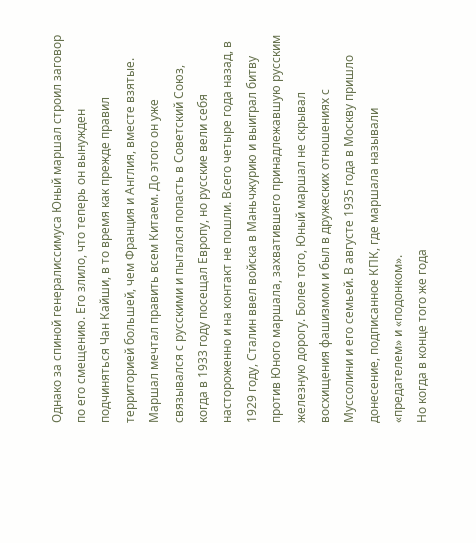Однако за спиной генералиссимуса Юный маршал строил заговор по его смещению. Его злило, что теперь он вынужден подчиняться Чан Кайши, в то время как прежде правил территорией большей, чем Франция и Англия, вместе взятые. Маршал мечтал править всем Китаем. До этого он уже связывался с русскими и пытался попасть в Советский Союз, когда в 1933 году посещал Европу, но русские вели себя настороженно и на контакт не пошли. Всего четыре года назад, в 1929 году, Сталин ввел войска в Маньчжурию и выиграл битву против Юного маршала, захватившего принадлежавшую русским железную дорогу. Более того, Юный маршал не скрывал восхищения фашизмом и был в дружеских отношениях с Муссолини и его семьей. В августе 1935 года в Москву пришло донесение, подписанное КПК, где маршала называли «предателем» и «подонком».
Но когда в конце того же года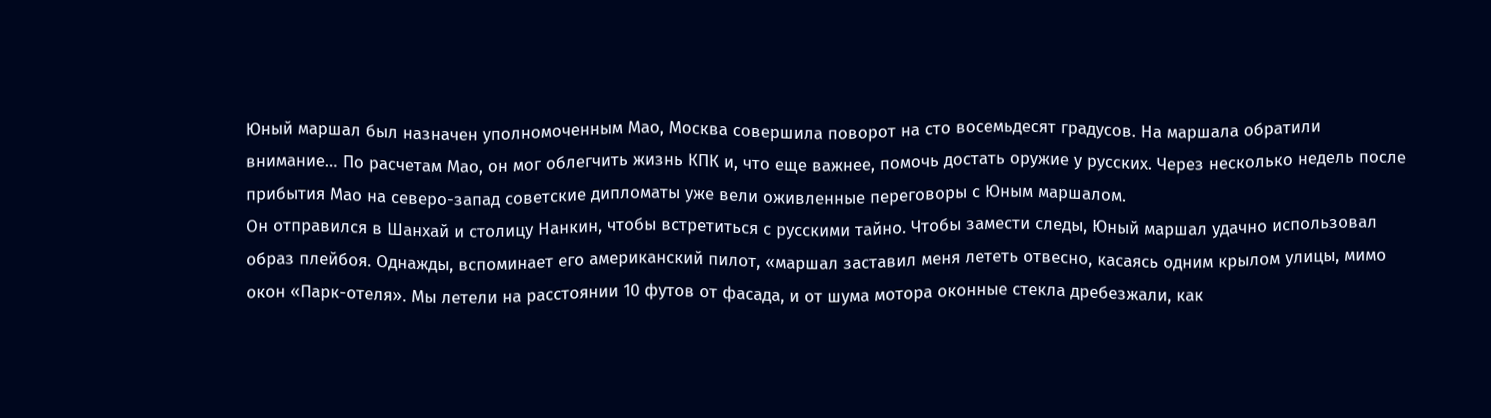Юный маршал был назначен уполномоченным Мао, Москва совершила поворот на сто восемьдесят градусов. На маршала обратили внимание… По расчетам Мао, он мог облегчить жизнь КПК и, что еще важнее, помочь достать оружие у русских. Через несколько недель после прибытия Мао на северо-запад советские дипломаты уже вели оживленные переговоры с Юным маршалом.
Он отправился в Шанхай и столицу Нанкин, чтобы встретиться с русскими тайно. Чтобы замести следы, Юный маршал удачно использовал образ плейбоя. Однажды, вспоминает его американский пилот, «маршал заставил меня лететь отвесно, касаясь одним крылом улицы, мимо окон «Парк-отеля». Мы летели на расстоянии 10 футов от фасада, и от шума мотора оконные стекла дребезжали, как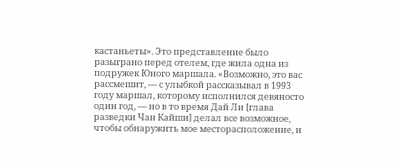кастаньеты». Это представление было разыграно перед отелем, где жила одна из подружек Юного маршала. «Возможно, это вас рассмешит, — с улыбкой рассказывал в 1993 году маршал, которому исполнился девяносто один год, — но в то время Дай Ли [глава разведки Чан Кайши] делал все возможное, чтобы обнаружить мое месторасположение, и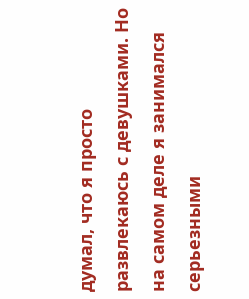думал, что я просто развлекаюсь с девушками. Но на самом деле я занимался серьезными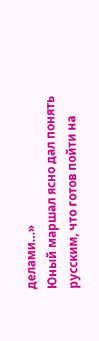делами…»
Юный маршал ясно дал понять русским, что готов пойти на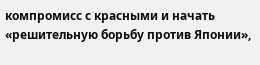компромисс с красными и начать «решительную борьбу против Японии»,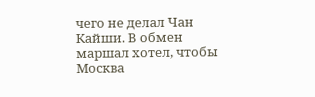чего не делал Чан Кайши. В обмен маршал хотел, чтобы Москва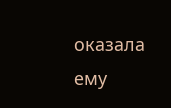оказала ему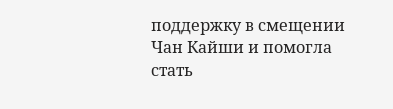поддержку в смещении Чан Кайши и помогла стать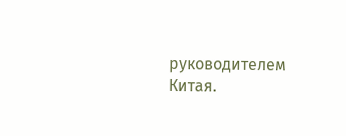руководителем Китая.